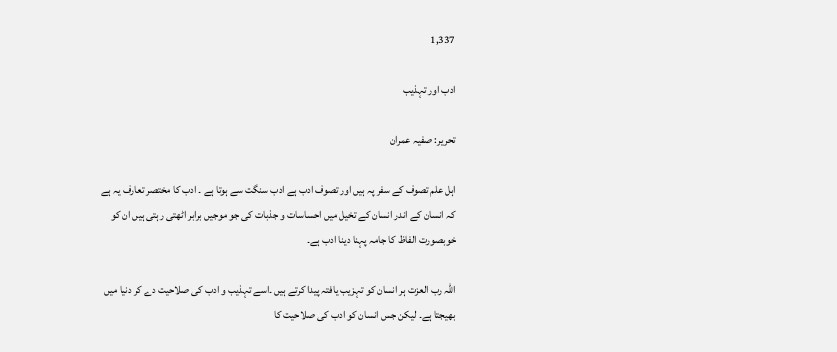1,337

ادب اور تہذیب

تحریر: صفیہ عمران

اہل علم تصوف کے سفر پہ ہیں اور تصوف ادب ہے ادب سنگت سے ہوتا ہے ۔ ادب کا مختصر تعارف یہ ہے کہ انسان کے اندر انسان کے تخیل میں احساسات و جذبات کی جو موجیں برابر اٹھتی رہتی ہیں ان کو خوبصورت الفاظ کا جامہ پہنا دینا ادب ہے۔

اللہ رب العزت ہر انسان کو تہزیب یافتہ پیدا کرتے ہیں ۔اسے تہذیب و ادب کی صلاحیت دے کر دنیا میں بھیجتا ہے۔ لیکن جس انسان کو ادب کی صلاحیت کا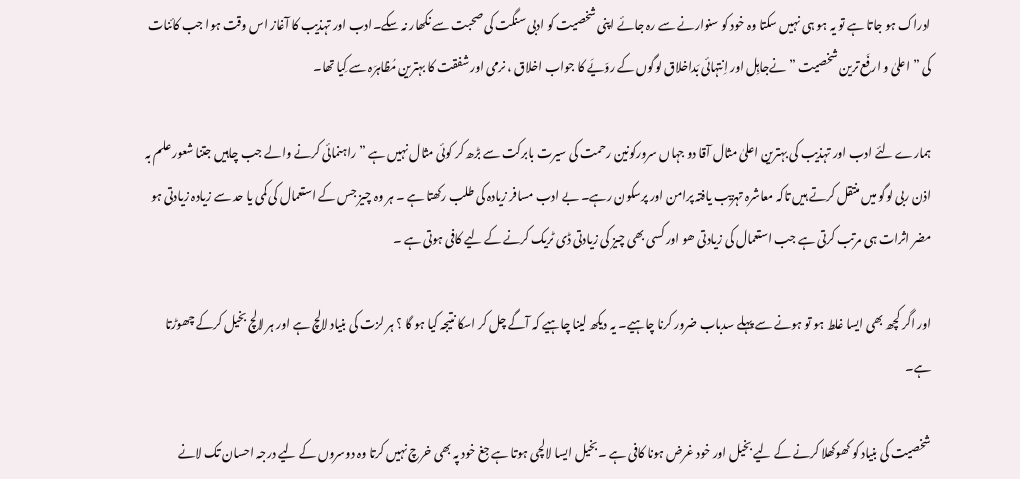ادراک ہو جاتا ہے تو یہ ہو ہی نہیں سکتا وہ خود کو سنوارنے سے رہ جائے اپنی شخصیت کو ادبی سنگت کی صحبت سے نکھار نہ سکے۔ادب اور تہذیب کا آغاز اس وقت ہوا جب کائنات کی ” اعلیٰ و ارفَع ترین شخصیت ” نےجاہِل اور اِنتہائی بَداخلاق لوگوں کے روّیَے کا جواب اخلاق ، نرمی اور شفقت کا بہترین مُظاہرَہ سے کِیا تھا۔

ہمارے لئے ادب اور تہذیب کی بہترین اعلیٰ مثال آقا دو جہاں سرورکونین رحمت کی سیرت بابرکت سے بڑھ کر کوئی مثال نہیں ہے ” راہنمائی کرنے والے جب چاہیں جتنا شعور علم بہ اذن ربی لوگو میں منتقل کرتے ہیں تاکہ معاشرہ تہزیب یافتہ پرامن اور پرسکون رہے۔ بے ادب مسافر زیادہ کی طلب رکھتا ہے ۔ ہر وہ چیز جس کے استعمال کی کمی یا حد سے زیادہ زیادتی ہو مضر اثرات ہی مرتب کرتی ہے جب استعمال کی زیادتی ھو اور کسی بھی چیز کی زیادتی ڈی ٹریک کرنے کے لیے کافی ہوتی ہے ۔

اور اگر کچھ بھی ایسا غلط ہو تو ہونے سے پہلے سدباب ضرور کرنا چاہیے۔ یہ دیکھ لینا چاہیے کہ آگے چل کر اسکا نتیجہ کیا ہو گا ؟ ہر لزت کی بنیاد لالچ ہے اور ہر لالچ بخیل کرکے چھوڑتا ہے۔

شخصیت کی بنیاد کو کھوکھلا کرنے کے لیے بخیل اور خود غرض ہونا کافی ہے ۔بخیل ایسا لالچی ہوتا ہے جغ خود پہ بھی خرچ نہیں کرتا وہ دوسروں کے لیے درجہ احسان تک لانے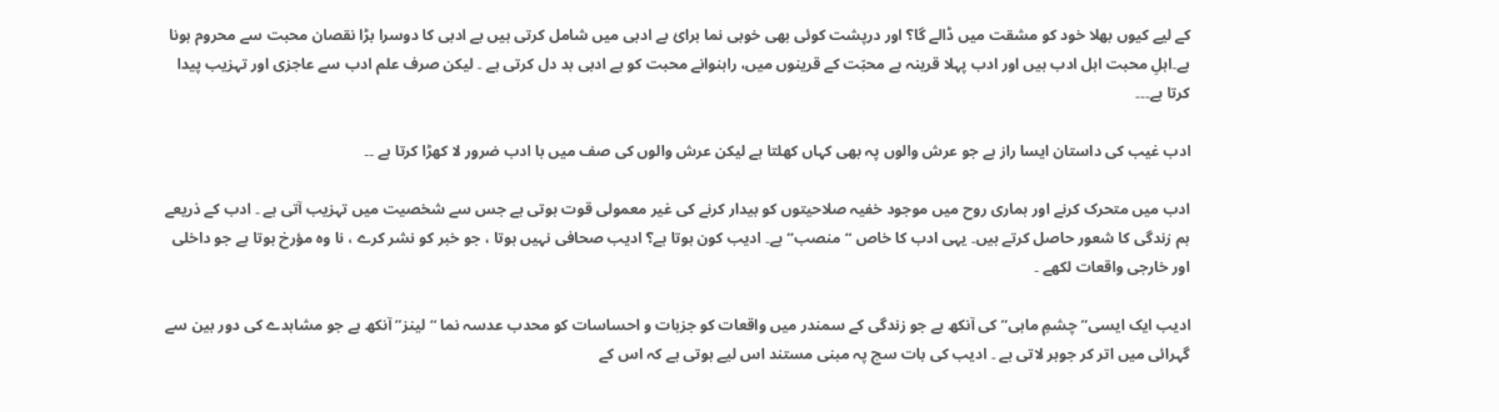کے لیے کیوں بھلا خود کو مشقت میں ڈالے گا؟ اور درپشت کوئی بھی خوبی نما برائ بے ادبی میں شامل کرتی ہیں بے ادبی کا دوسرا بڑا نقصان محبت سے محروم ہونا ہے۔اہلِ محبت اہل ادب ہیں اور ادب پہلا قرینہ ہے محبّت کے قرینوں میں، راہنوانے محبت کو بے ادبی بد دل کرتی ہے ۔ لیکن صرف علم ادب سے عاجزی اور تہزیب پیدا کرتا ہے۔۔۔

ادب غیب کی داستان ایسا راز ہے جو عرش والوں پہ بھی کہاں کھلتا ہے لیکن عرش والوں کی صف میں با ادب ضرور لا کھڑا کرتا ہے ۔۔

ادب میں متحرک کرنے اور ہماری روح میں موجود خفیہ صلاحیتوں کو بیدار کرنے کی غیر معمولی قوت ہوتی ہے جس سے شخصیت میں تہزیب آتی ہے ۔ ادب کے ذریعے ہم زندگی کا شعور حاصل کرتے ہیں۔ یہی ادب کا خاص “منصب” ہے۔ ادیب کون ہوتا ہے؟ ادیب صحافی نہیں ہوتا ، جو خبر کو نشر کرے ، نا وہ مؤرخ ہوتا ہے جو داخلی اور خارجی واقعات لکھے ۔

ادیب ایک ایسی”چشمِ ماہی” کی آنکھ ہے جو زندگی کے سمندر میں واقعات کو جزبات و احساسات کو محدب عدسہ نما “لینز” آنکھ ہے جو مشاہدے کی دور بین سے گہرائی میں اتر کر جوہر لاتی ہے ۔ ادیب کی بات سچ پہ مبنی مستند اس لیے ہوتی ہے کہ اس کے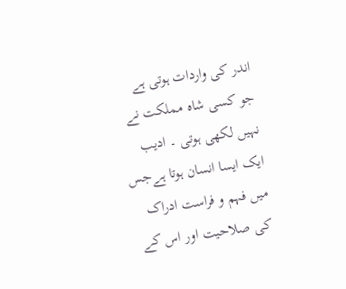اندر کی واردات ہوتی ہے جو کسی شاہ مملکت نے نہیں لکھی ہوتی ۔ ادیب ایک ایسا انسان ہوتا ہےجس میں فہم و فراست ادراک کی صلاحیت اور اس کے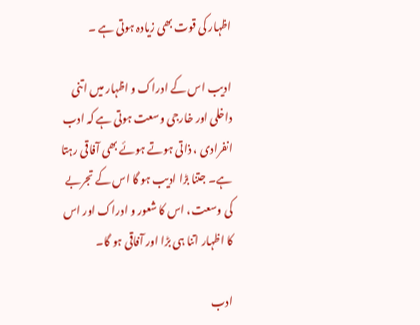اظہار کی قوت بھی زیادہ ہوتی ہے ۔

ادیب اس کے ادراک و اظہار میں اتنی داخلی اور خارجی وسعت ہوتی ہے کہ ادب انفرادی ، ذاتی ہوتے ہوئے بھی آفاقی رہتا ہے۔ جتنا بڑا ادیب ہو گا اس کے تجربے کی وسعت، اس کا شعور و ادراک اور اس کا اظہار اتنا ہی بڑا اور آفاقی ہو گا۔

ادب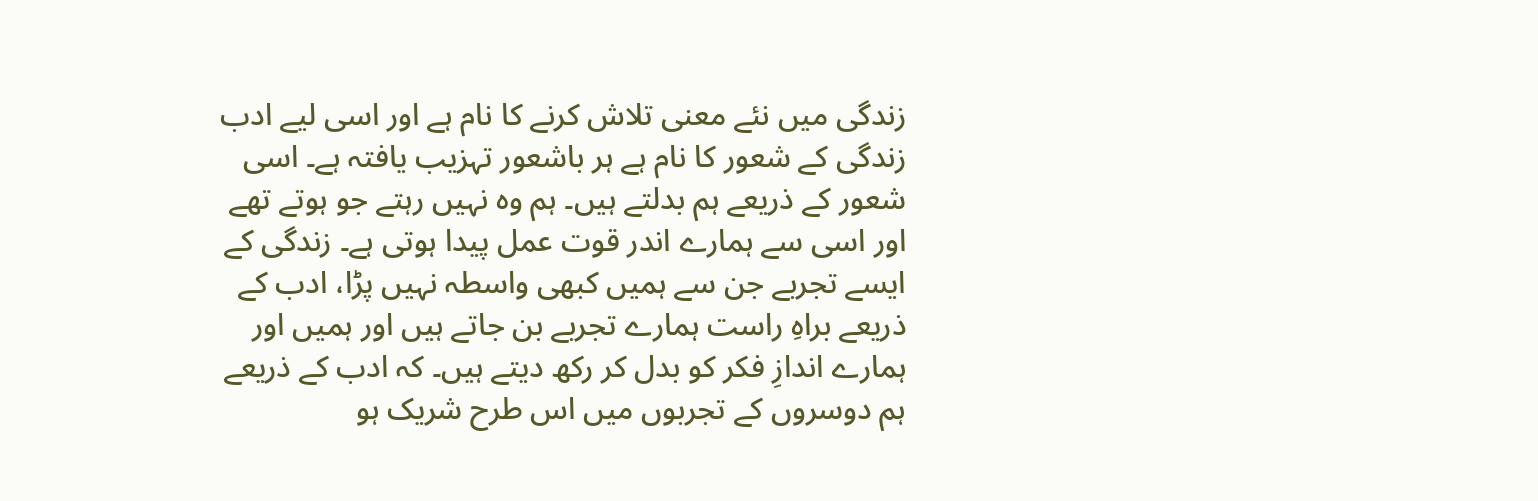زندگی میں نئے معنی تلاش کرنے کا نام ہے اور اسی لیے ادب زندگی کے شعور کا نام ہے ہر باشعور تہزیب یافتہ ہے۔ اسی شعور کے ذریعے ہم بدلتے ہیں۔ ہم وہ نہیں رہتے جو ہوتے تھے اور اسی سے ہمارے اندر قوت عمل پیدا ہوتی ہے۔ زندگی کے ایسے تجربے جن سے ہمیں کبھی واسطہ نہیں پڑا، ادب کے ذریعے براہِ راست ہمارے تجربے بن جاتے ہیں اور ہمیں اور ہمارے اندازِ فکر کو بدل کر رکھ دیتے ہیں۔ کہ ادب کے ذریعے ہم دوسروں کے تجربوں میں اس طرح شریک ہو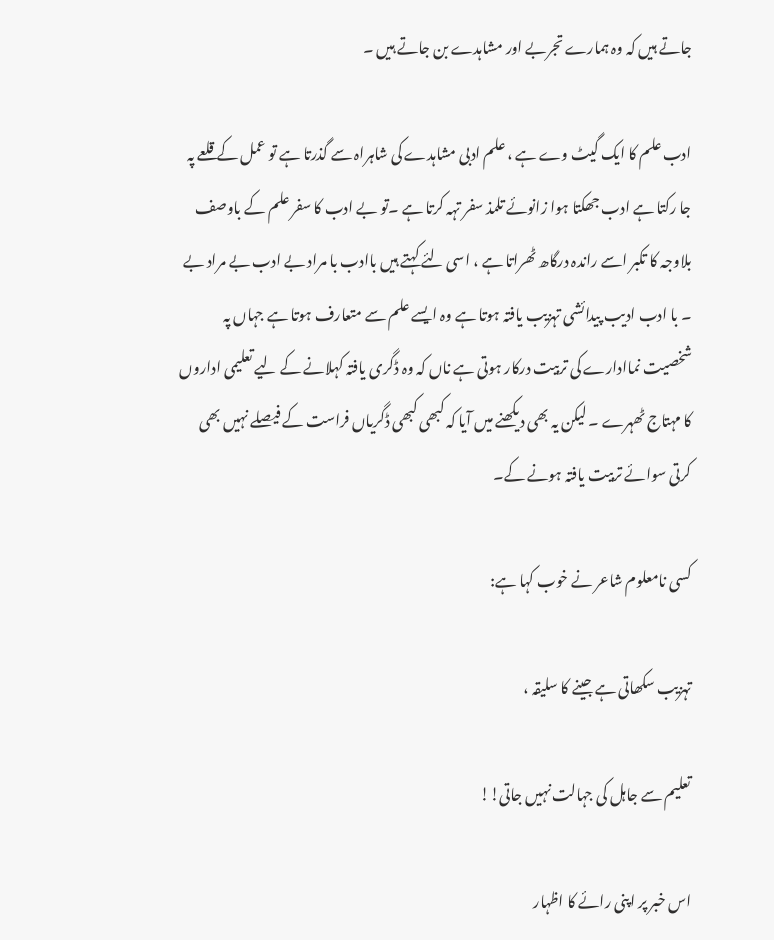جاتے ہیں کہ وہ ہمارے تجربے اور مشاہدے بن جاتے ہیں ۔

ادب علم کا ایک گیٹ وے ہے ، علم ادبی مشاہدے کی شاہراہ سے گذرتا ہے تو عمل کے قلعے پہ جا رکتا ہے ادب جھکتا ہوا زانوئے تلمذ سفر تہہ کرتا ہے ۔تو بے ادب کا سفر علم کے باوصف بلاوجہ کا تکبر اسے راندہ درگاھ ٹھراتا ہے ، اسی لئے کہتے ہیں باادب با مراد بے ادب بے مراد بے ۔ با ادب ادیب پیدائشی تہزیب یافتہ ہوتا ہے وہ ایسے علم سے متعارف ہوتا ہے جہاں پہ شخصیت نماادارے کی تربیت درکار ہوتی ہے ناں کہ وہ ڈگری یافتہ کہلانے کے لیے تعلیمی اداروں کا مہتاج ٹھہرے ۔ لیکن یہ بھی دیکھنے میں آیا کہ کبھی کبھی ڈگریاں فراست کے فیصلے نہیں بھی کرتی سوائے تربیت یافتہ ہونے کے۔

کسی نامعلوم شاعر نے خوب کہا ہے:

تہزیب سکھاتی ہے جینے کا سلیقہ ،

تعلیم سے جاہل کی جہالت نہیں جاتی!!

اس خبر پر اپنی رائے کا اظہار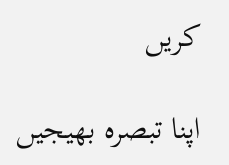کریں

اپنا تبصرہ بھیجیں